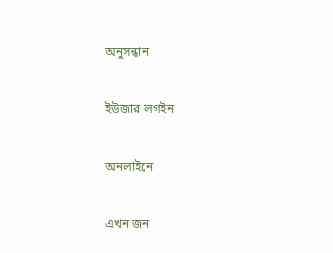অনুসন্ধান

ইউজার লগইন

অনলাইনে

এখন জন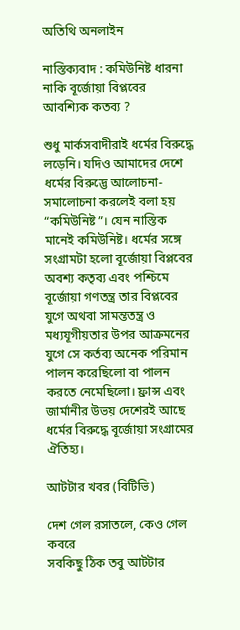অতিথি অনলাইন

নাস্তিক্যবাদ : কমিউনিষ্ট ধারনা নাকি বূর্জোয়া বিপ্লবের আবশ্যিক কতব্য ?

শুধু মার্কসবাদীরাই ধর্মের বিরুদ্ধে লড়েনি। যদিও আমাদের দেশে ধর্মের বিরুদ্ভে আলোচনা-সমালোচনা করলেই বলা হয় “কমিউনিষ্ট”। যেন নাস্তিক মানেই কমিউনিষ্ট। ধর্মের সঙ্গে সংগ্রামটা হলো বূর্জোয়া বিপ্লবের অবশ্য কতৃব্য এবং পশ্চিমে বূর্জোয়া গণতন্ত্র তার বিপ্লবের যুগে অথবা সামন্ততন্ত্র ও মধ্যযূগীয়তার উপর আক্রমনের যুগে সে কর্তব্য অনেক পরিমান পালন করেছিলো বা পালন করতে নেমেছিলো। ফ্রান্স এবং জার্মানীর উভয় দেশেরই আছে ধর্মের বিরুদ্ধে বূর্জোয়া সংগ্রামের ঐতিহ্য।

আটটার খবর (বিটিভি)

দেশ গেল রসাতলে, কেও গেল কবরে
সবকিছু ঠিক তবু আটটার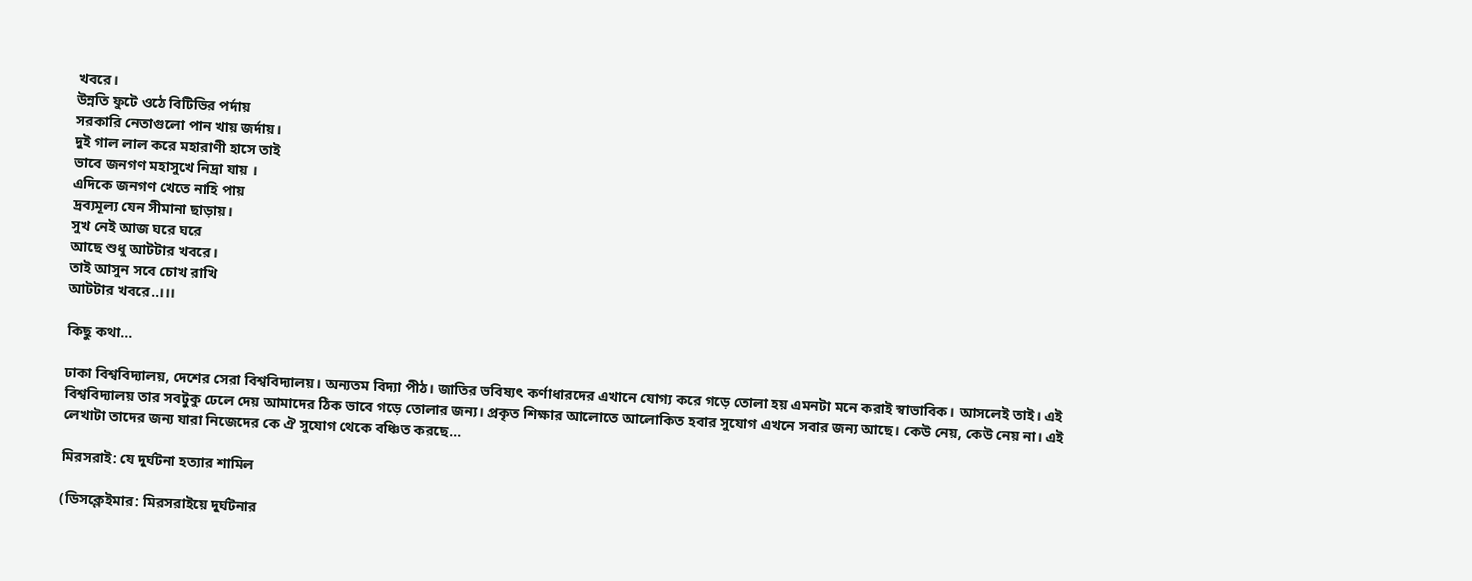খবরে।
উন্নতি ফুটে ওঠে বিটিভির পর্দায়
সরকারি নেতাগুলো পান খায় জর্দায়।
দুই গাল লাল করে মহারাণী হাসে তাই
ভাবে জনগণ মহাসুখে নিদ্রা যায় ।
এদিকে জনগণ খেতে নাহি পায়
দ্রব্যমূল্য যেন সীমানা ছাড়ায়।
সুখ নেই আজ ঘরে ঘরে
আছে শুধু আটটার খবরে।
তাই আসুন সবে চোখ রাখি
আটটার খবরে..।।।

কিছু কথা...

ঢাকা বিশ্ববিদ্যালয়, দেশের সেরা বিশ্ববিদ্যালয়। অন্যতম বিদ্যা পীঠ। জাতির ভবিষ্যৎ কর্ণাধারদের এখানে যোগ্য করে গড়ে তোলা হয় এমনটা মনে করাই স্বাভাবিক। আসলেই তাই। এই বিশ্ববিদ্যালয় তার সবটুকু ঢেলে দেয় আমাদের ঠিক ভাবে গড়ে তোলার জন্য। প্রকৃত শিক্ষার আলোতে আলোকিত হবার সুযোগ এখনে সবার জন্য আছে। কেউ নেয়, কেউ নেয় না। এই লেখাটা তাদের জন্য যারা নিজেদের কে ঐ সুযোগ থেকে বঞ্চিত করছে...

মিরসরাই: যে দুর্ঘটনা হত্যার শামিল

(ডিসক্লেইমার: মিরসরাইয়ে দুর্ঘটনার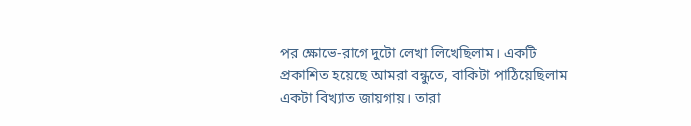পর ক্ষোভে-রাগে দুটো লেখা লিখেছিলাম। একটি প্রকাশিত হয়েছে আমরা বন্ধুতে, বাকিটা পাঠিয়েছিলাম একটা বিখ্যাত জায়গায়। তারা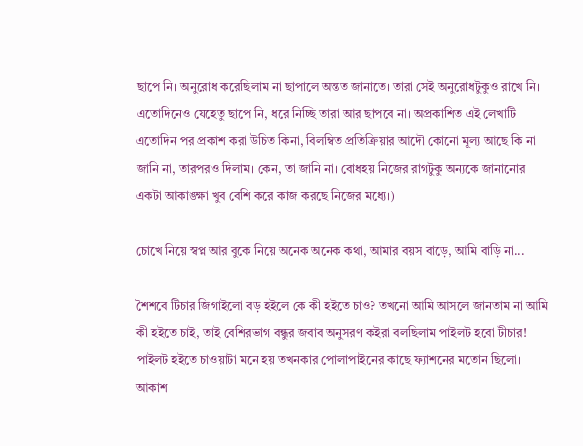ছাপে নি। অনুরোধ করেছিলাম না ছাপালে অন্তত জানাতে। তারা সেই অনুরোধটুকুও রাখে নি। এতোদিনেও যেহেতু ছাপে নি, ধরে নিচ্ছি তারা আর ছাপবে না। অপ্রকাশিত এই লেখাটি এতোদিন পর প্রকাশ করা উচিত কিনা, বিলম্বিত প্রতিক্রিয়ার আদৌ কোনো মূল্য আছে কি না জানি না, তারপরও দিলাম। কেন, তা জানি না। বোধহয় নিজের রাগটুকু অন্যকে জানানোর একটা আকাঙ্ক্ষা খুব বেশি করে কাজ করছে নিজের মধ্যে।)

চোখে নিয়ে স্বপ্ন আর বুকে নিয়ে অনেক অনেক কথা, আমার বয়স বাড়ে, আমি বাড়ি না...

শৈশবে টিচার জিগাইলো বড় হইলে কে কী হইতে চাও? তখনো আমি আসলে জানতাম না আমি কী হইতে চাই, তাই বেশিরভাগ বন্ধুর জবাব অনুসরণ কইরা বলছিলাম পাইলট হবো টীচার! পাইলট হইতে চাওয়াটা মনে হয় তখনকার পোলাপাইনের কাছে ফ্যাশনের মতোন ছিলো। আকাশ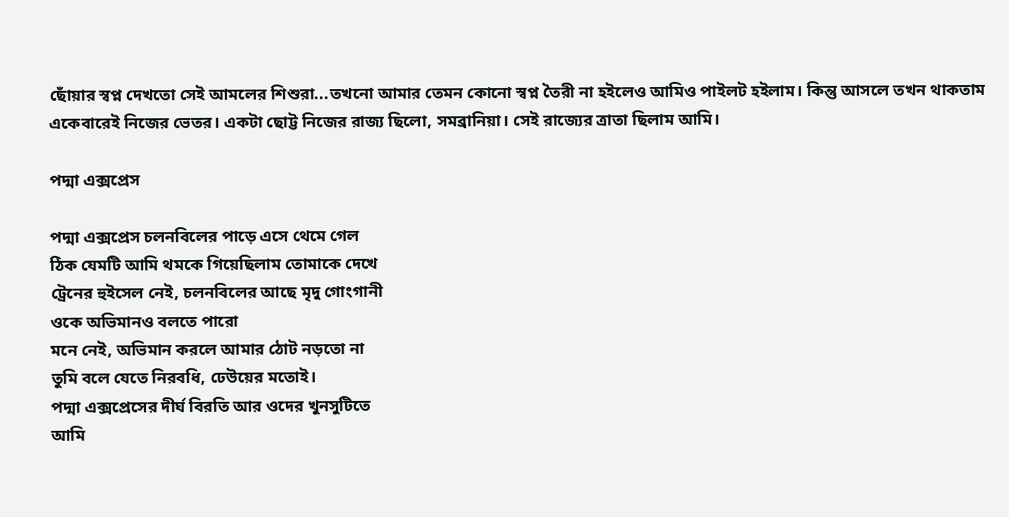ছোঁয়ার স্বপ্ন দেখতো সেই আমলের শিশুরা...তখনো আমার তেমন কোনো স্বপ্ন তৈরী না হইলেও আমিও পাইলট হইলাম। কিন্তু আসলে তখন থাকতাম একেবারেই নিজের ভেতর। একটা ছোট্ট নিজের রাজ্য ছিলো, সমব্রানিয়া। সেই রাজ্যের ত্রাতা ছিলাম আমি।

পদ্মা এক্সপ্রেস

পদ্মা এক্সপ্রেস চলনবিলের পাড়ে এসে থেমে গেল
ঠিক যেমটি আমি থমকে গিয়েছিলাম তোমাকে দেখে
ট্রেনের হুইসেল নেই, চলনবিলের আছে মৃদু গোংগানী
ওকে অভিমানও বলতে পারো
মনে নেই, অভিমান করলে আমার ঠোট নড়তো না
তুমি বলে যেতে নিরবধি, ঢেউয়ের মতোই।
পদ্মা এক্সপ্রেসের দীর্ঘ বিরতি আর ওদের খুনসুটিতে
আমি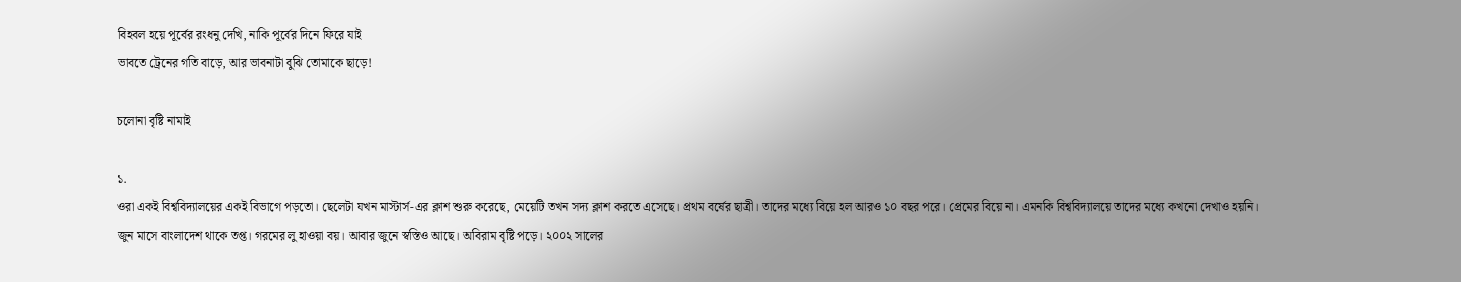বিহবল হয়ে পূর্বের রংধনু দেখি, নাকি পূর্বের দিনে ফিরে যাই
ভাবতে ট্রেনের গতি বাড়ে, আর ভাবনাটা বুঝি তোমাকে ছাড়ে!

চলোনা বৃষ্টি নামাই

১.
ওরা একই বিশ্ববিদ্যালয়ের একই বিভাগে পড়তো। ছেলেটা যখন মাস্টার্স-এর ক্লাশ শুরু করেছে, মেয়েটি তখন সদ্য ক্লাশ করতে এসেছে। প্রথম বর্ষের ছাত্রী। তাদের মধ্যে বিয়ে হল আরও ১০ বছর পরে। প্রেমের বিয়ে না। এমনকি বিশ্ববিদ্যালয়ে তাদের মধ্যে কখনো দেখাও হয়নি।
জুন মাসে বাংলাদেশ থাকে তপ্ত। গরমের লু হাওয়া বয়। আবার জুনে স্বস্তিও আছে। অবিরাম বৃষ্টি পড়ে। ২০০২ সালের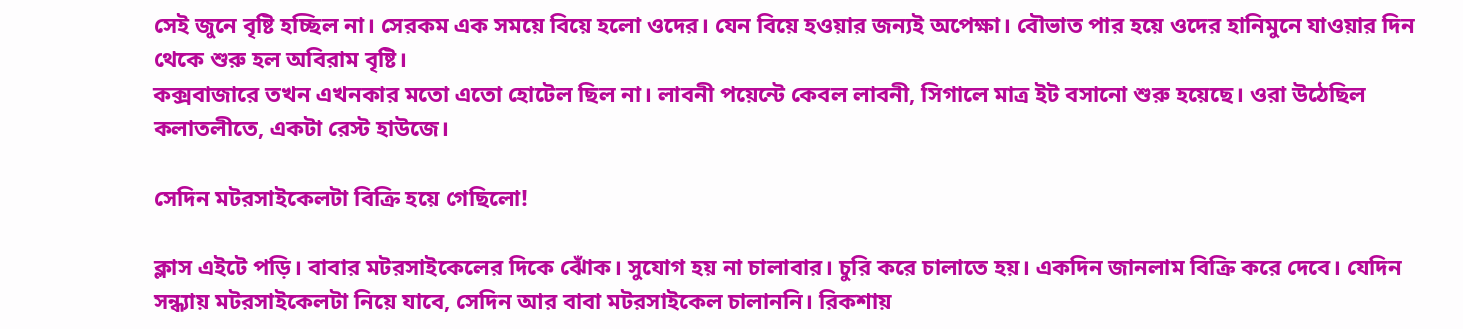সেই জুনে বৃষ্টি হচ্ছিল না। সেরকম এক সময়ে বিয়ে হলো ওদের। যেন বিয়ে হওয়ার জন্যই অপেক্ষা। বৌভাত পার হয়ে ওদের হানিমুনে যাওয়ার দিন থেকে শুরু হল অবিরাম বৃষ্টি।
কক্সবাজারে তখন এখনকার মতো এতো হোটেল ছিল না। লাবনী পয়েন্টে কেবল লাবনী, সিগালে মাত্র ইট বসানো শুরু হয়েছে। ওরা উঠেছিল কলাতলীতে, একটা রেস্ট হাউজে।

সেদিন মটরসাইকেলটা বিক্রি হয়ে গেছিলো!

ক্লাস এইটে পড়ি। বাবার মটরসাইকেলের দিকে ঝোঁক। সুযোগ হয় না চালাবার। চুরি করে চালাতে হয়। একদিন জানলাম বিক্রি করে দেবে। যেদিন সন্ধ্যায় মটরসাইকেলটা নিয়ে যাবে, সেদিন আর বাবা মটরসাইকেল চালাননি। রিকশায়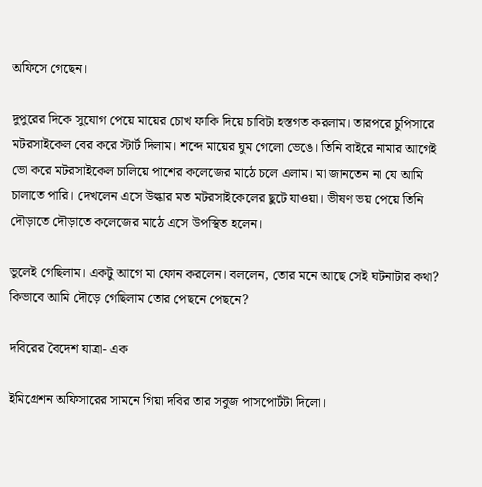অফিসে গেছেন।

দুপুরের দিকে সুযোগ পেয়ে মায়ের চোখ ফাকি দিয়ে চাবিটা হস্তগত করলাম। তারপরে চুপিসারে মটরসাইকেল বের করে স্টার্ট দিলাম। শব্দে মায়ের ঘুম গেলো ভেঙে। তিনি বাইরে নামার আগেই ভো করে মটরসাইকেল চালিয়ে পাশের কলেজের মাঠে চলে এলাম। মা জানতেন না যে আমি চালাতে পারি। দেখলেন এসে উল্কার মত মটরসাইকেলের ছুটে যাওয়া। ভীষণ ভয় পেয়ে তিনি দৌড়াতে দৌড়াতে কলেজের মাঠে এসে উপস্থিত হলেন।

ভুলেই গেছিলাম। একটু আগে মা ফোন করলেন। বললেন, তোর মনে আছে সেই ঘটনাটার কথা? কিভাবে আমি দৌড়ে গেছিলাম তোর পেছনে পেছনে?

দবিরের বৈদেশ যাত্রা- এক

ইমিগ্রেশন অফিসারের সামনে গিয়া দবির তার সবুজ পাসপোর্টটা দিলো।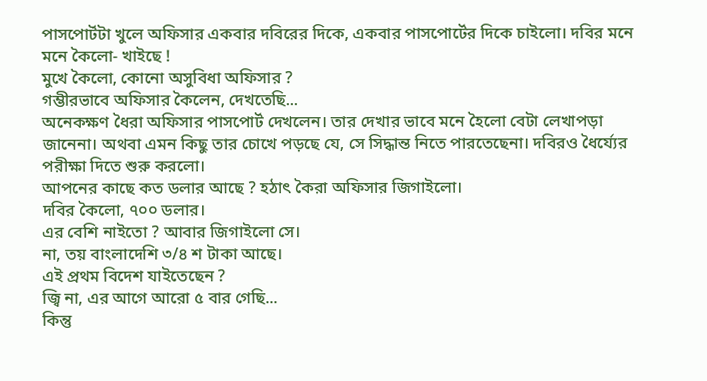পাসপোর্টটা খুলে অফিসার একবার দবিরের দিকে, একবার পাসপোর্টের দিকে চাইলো। দবির মনে মনে কৈলো- খাইছে !
মুখে কৈলো, কোনো অসুবিধা অফিসার ?
গম্ভীরভাবে অফিসার কৈলেন, দেখতেছি...
অনেকক্ষণ ধৈরা অফিসার পাসপোর্ট দেখলেন। তার দেখার ভাবে মনে হৈলো বেটা লেখাপড়া জানেনা। অথবা এমন কিছু তার চোখে পড়ছে যে, সে সিদ্ধান্ত নিতে পারতেছেনা। দবিরও ধৈর্য্যের পরীক্ষা দিতে শুরু করলো।
আপনের কাছে কত ডলার আছে ? হঠাৎ কৈরা অফিসার জিগাইলো।
দবির কৈলো, ৭০০ ডলার।
এর বেশি নাইতো ? আবার জিগাইলো সে।
না, তয় বাংলাদেশি ৩/৪ শ টাকা আছে।
এই প্রথম বিদেশ যাইতেছেন ?
জ্বি না, এর আগে আরো ৫ বার গেছি...
কিন্তু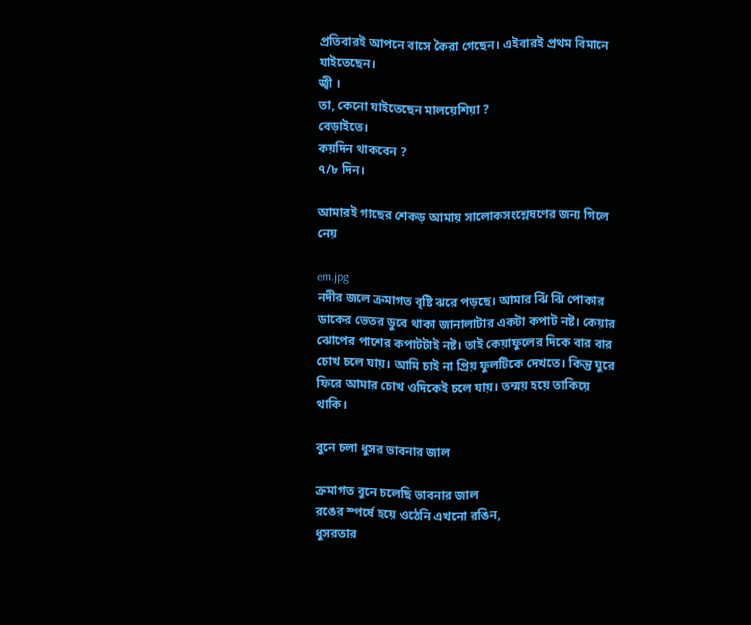প্রতিবারই আপনে বাসে কৈরা গেছেন। এইবারই প্রথম বিমানে যাইতেছেন।
জ্বী ।
তা, কেনো যাইতেছেন মালয়েশিয়া ?
বেড়াইতে।
কয়দিন থাকবেন ?
৭/৮ দিন।

আমারই গাছের শেকড় আমায় সালোকসংশ্লেষণের জন্য গিলে নেয়

em.jpg
নদীর জলে ক্রমাগত বৃষ্টি ঝরে পড়ছে। আমার ঝিঁ ঝিঁ পোকার ডাকের ভেতর ডুবে থাকা জানালাটার একটা কপাট নষ্ট। কেয়ার ঝোপের পাশের কপাটটাই নষ্ট। তাই কেয়াফুলের দিকে বার বার চোখ চলে যায়। আমি চাই না প্রিয় ফুলটিকে দেখতে। কিন্তু ঘুরে ফিরে আমার চোখ ওদিকেই চলে যায়। তন্ময় হয়ে তাকিয়ে থাকি।

বুনে চলা ধুসর ভাবনার জাল

ক্রমাগত বুনে চলেছি ভাবনার জাল
রঙের স্পর্ষে হয়ে ওঠেনি এখনো রঙিন,
ধুসরতার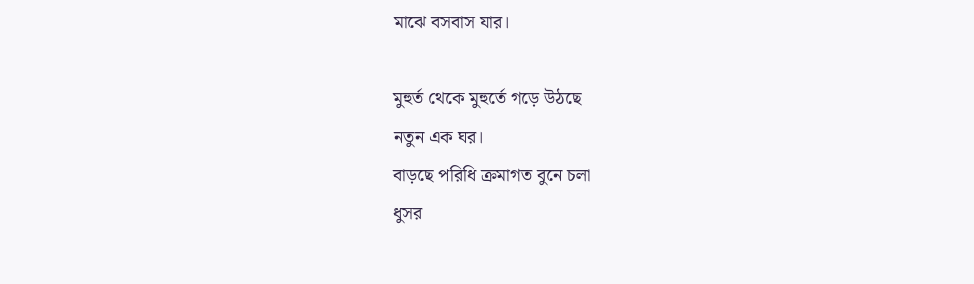মাঝে বসবাস যার।

মুহুর্ত থেকে মুহুর্তে গড়ে উঠছে
নতুন এক ঘর।
বাড়ছে পরিধি ক্রমাগত বুনে চলা
ধুসর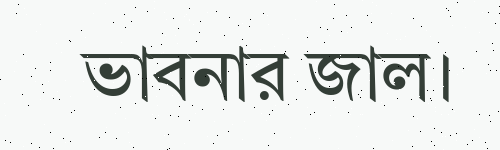ভাবনার জাল।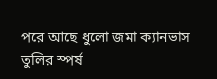পরে আছে ধুলো জমা ক্যানভাস
তুলির স্পর্ষ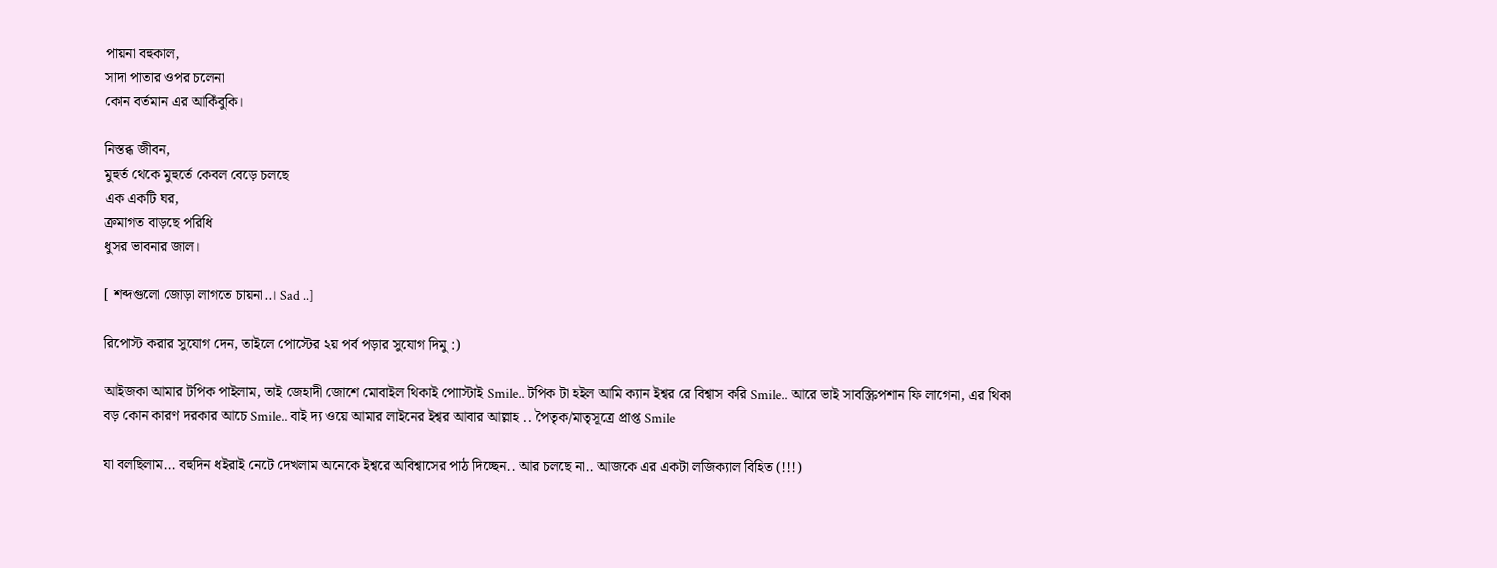পায়না বহুকাল,
সাদা পাতার ওপর চলেনা
কোন বর্তমান এর আকিঁবুকি।

নিস্তব্ধ জীবন,
মুহুর্ত থেকে মুহুর্তে কেবল বেড়ে চলছে
এক একটি ঘর,
ক্রমাগত বাড়ছে পরিধি
ধুসর ভাবনার জাল।

[ শব্দগুলো জোড়া লাগতে চায়না..। Sad ..]

রিপোস্ট করার সুযোগ দেন, তাইলে পোস্টের ২য় পর্ব পড়ার সুযোগ দিমু :)

আইজকা আমার টপিক পাইলাম, তাই জেহাদী জোশে মোবাইল থিকাই পোাস্টাই Smile.. টপিক টা হইল আমি ক্যান ইশ্বর রে বিশ্বাস করি Smile.. আরে ভাই সাবস্ক্রিপশান ফি লাগেনা, এর থিকা বড় কোন কারণ দরকার আচে Smile.. বাই দ্য ওয়ে আমার লাইনের ইশ্বর আবার আল্লাহ .. পৈতৃক/মাতৃসূত্রে প্রাপ্ত Smile

যা বলছিলাম... বহুদিন ধইরাই নেটে দেখলাম অনেকে ইশ্বরে অবিশ্বাসের পাঠ দিচ্ছেন.. আর চলছে না.. আজকে এর একটা লজিক্যাল বিহিত (!!!)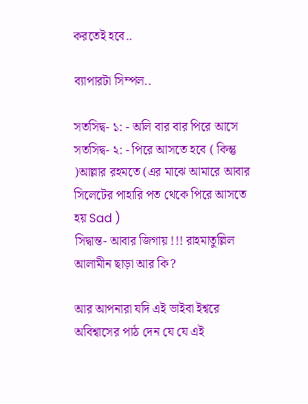করতেই হবে..

ব্যাপারটা সিম্পল..

সতসিদ্ব- ১: - অলি বার বার পিরে আসে
সতসিদ্ব- ২: - পিরে আসতে হবে ( কিন্তু )আল্লার রহমতে (এর মাঝে আমারে আবার সিলেটের পাহারি পত থেকে পিরে আসতে হয় Sad )
সিদ্বান্ত- আবার জিগায় !!! রাহমাতুল্লিল আলামীন ছাড়া আর কি?

আর আপনারা যদি এই ভাইবা ইশ্বরে অবিশ্বাসের পাঠ দেন যে যে এই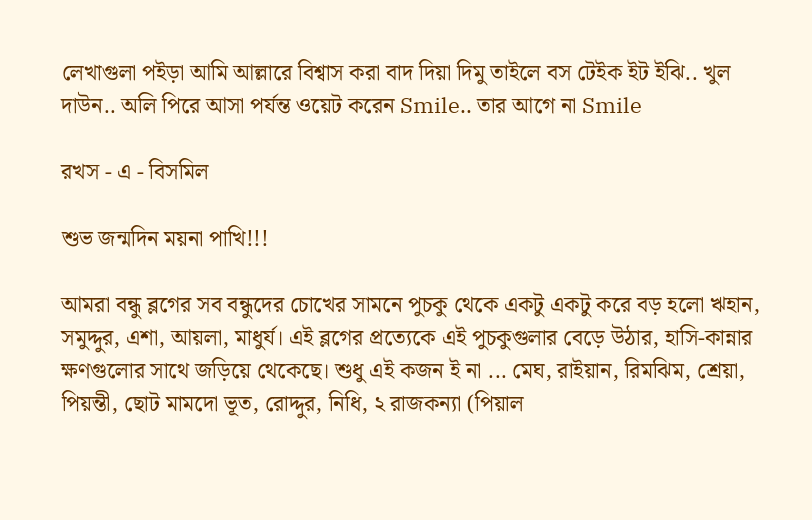লেখাগুলা পইড়া আমি আল্লারে বিশ্বাস করা বাদ দিয়া দিমু তাইলে বস টেইক ইট ইঝি.. খুল দাউন.. অলি পিরে আসা পর্যন্ত ওয়েট করেন Smile.. তার আগে না Smile

রখস - এ - বিসমিল

শুভ জন্মদিন ময়না পাখি!!!

আমরা বন্ধু ব্লগের সব বন্ধুদের চোখের সামনে পুচকু থেকে একটু একটু করে বড় হলো ঋহান, সমুদ্দুর, এশা, আয়লা, মাধুর্য। এই ব্লগের প্রত্যেকে এই পুচকুগুলার বেড়ে উঠার, হাসি-কান্নার ক্ষণগুলোর সাথে জড়িয়ে থেকেছে। শুধু এই কজন ই না ... মেঘ, রাইয়ান, রিমঝিম, শ্রেয়া, পিয়ন্তী, ছোট মামদো ভূত, রোদ্দুর, নিধি, ২ রাজকন্যা (পিয়াল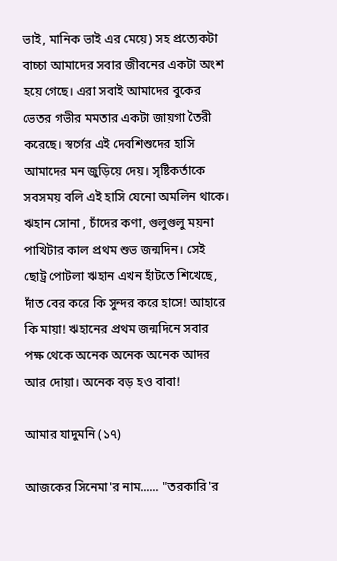ভাই, মানিক ভাই এর মেয়ে) সহ প্রত্যেকটা বাচ্চা আমাদের সবার জীবনের একটা অংশ হয়ে গেছে। এরা সবাই আমাদের বুকের ভেতর গভীর মমতার একটা জায়গা তৈরী করেছে। স্বর্গের এই দেবশিশুদের হাসি আমাদের মন জুড়িয়ে দেয়। সৃষ্টিকর্তাকে সবসময় বলি এই হাসি যেনো অমলিন থাকে। ঋহান সোনা , চাঁদের কণা, গুলুগুলু ময়না পাখিটার কাল প্রথম শুভ জন্মদিন। সেই ছোট্র পোটলা ঋহান এখন হাঁটতে শিখেছে, দাঁত বের করে কি সুন্দর করে হাসে! আহারে কি মায়া! ঋহানের প্রথম জন্মদিনে সবার পক্ষ থেকে অনেক অনেক অনেক আদর আর দোয়া। অনেক বড় হও বাবা!

আমার যাদুমনি (১৭)

আজকের সিনেমা'র নাম...... "তরকারি'র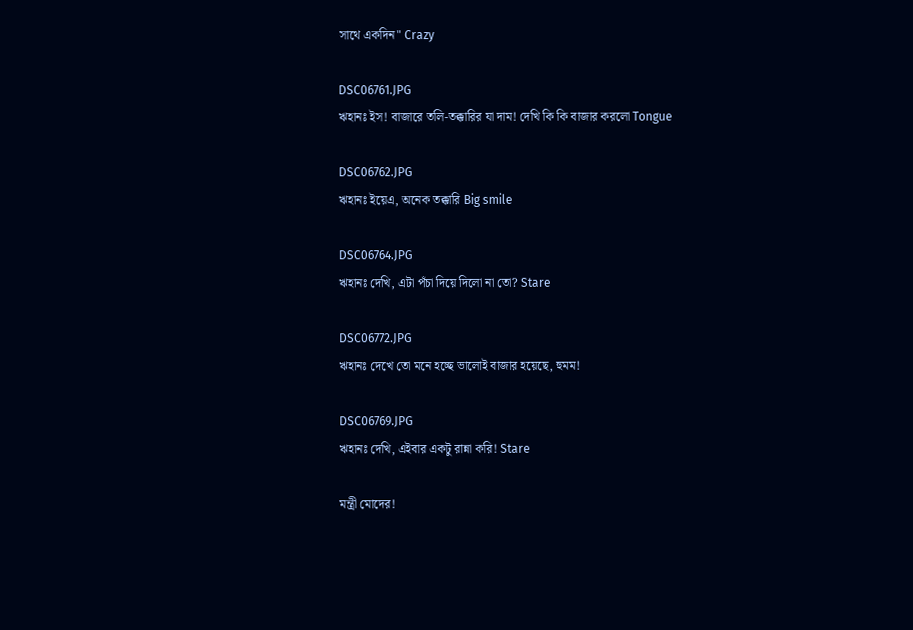সাথে একদিন" Crazy

DSC06761.JPG
ঋহানঃ ইস! বাজারে তলি-তক্কারির যা দাম! দেখি কি কি বাজার করলো Tongue

DSC06762.JPG
ঋহানঃ ইয়েএ, অনেক তক্কারি Big smile

DSC06764.JPG
ঋহানঃ দেখি, এটা পঁচা দিয়ে দিলো না তো? Stare

DSC06772.JPG
ঋহানঃ দেখে তো মনে হচ্ছে ভালোই বাজার হয়েছে, হুমম!

DSC06769.JPG
ঋহানঃ দেখি, এইবার একটু রান্না করি! Stare

মন্ত্রী মোদের!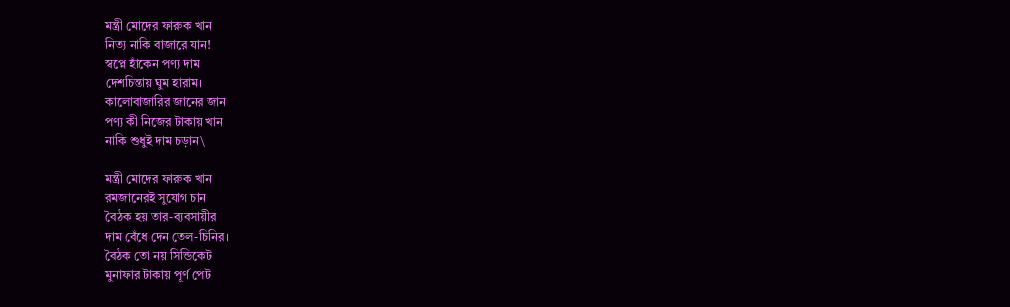মন্ত্রী মোদের ফারুক খান
নিত্য নাকি বাজারে যান!
স্বপ্নে হাঁকেন পণ্য দাম
দেশচিন্তায় ঘুম হারাম।
কালোবাজারির জানের জান
পণ্য কী নিজের টাকায় খান
নাকি শুধুই দাম চড়ান\

মন্ত্রী মোদের ফারুক খান
রমজানেরই সুযোগ চান
বৈঠক হয় তার-ব্যবসায়ীর
দাম বেঁধে দেন তেল-চিনির।
বৈঠক তো নয় সিন্ডিকেট
মুনাফার টাকায় পূর্ণ পেট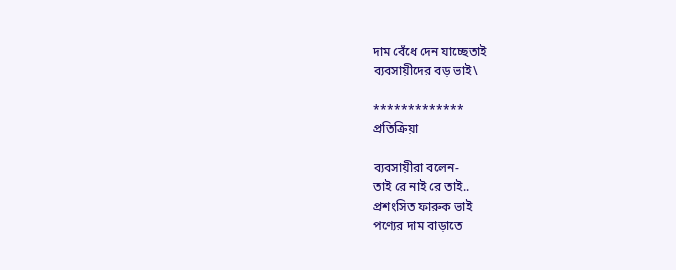দাম বেঁধে দেন যাচ্ছেতাই
ব্যবসায়ীদের বড় ভাই\

*************
প্রতিক্রিয়া

ব্যবসায়ীরা বলেন-
তাই রে নাই রে তাই..
প্রশংসিত ফারুক ভাই
পণ্যের দাম বাড়াতে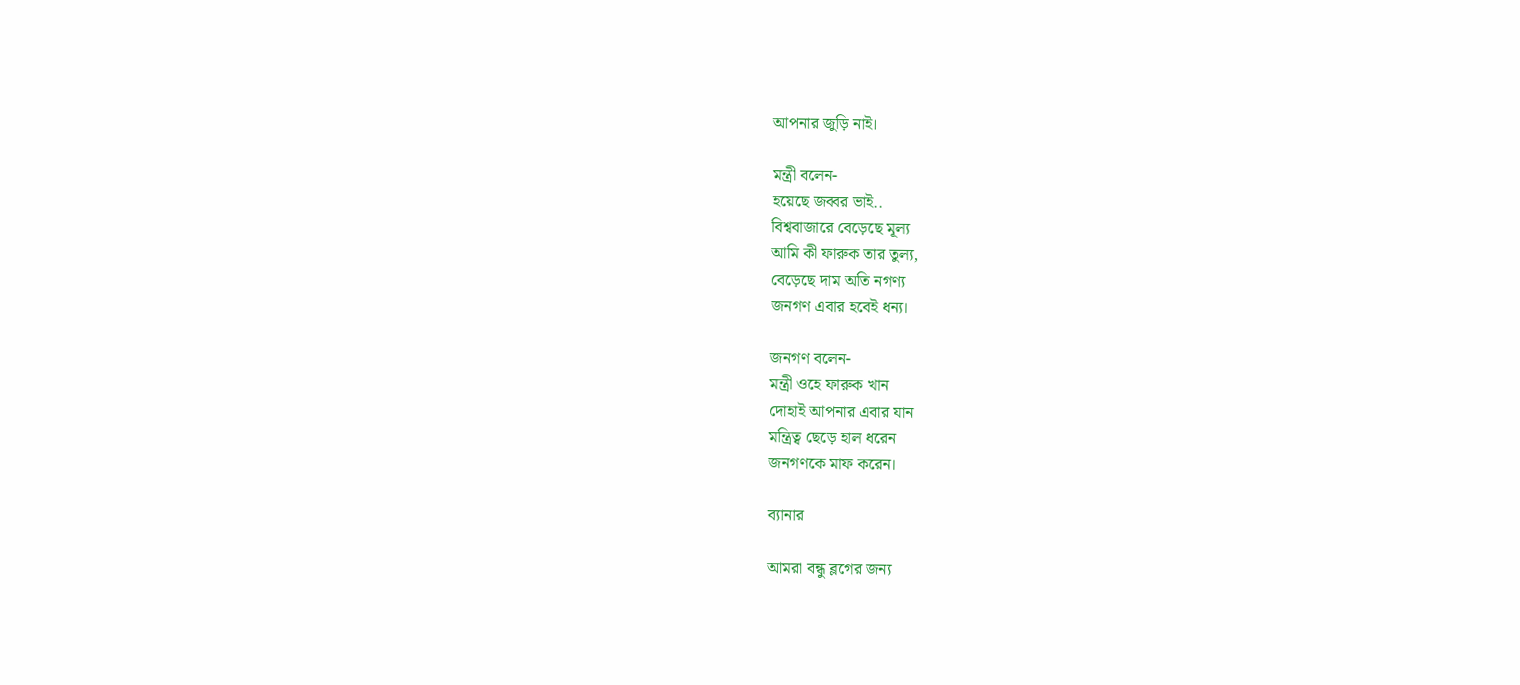আপনার জুড়ি নাই।

মন্ত্রী বলেন-
হয়েছে জব্বর ভাই..
বিশ্ববাজারে বেড়েছে মূল্য
আমি কী ফারুক তার তুল্য,
বেড়েছে দাম অতি নগণ্য
জনগণ এবার হবেই ধন্য।

জনগণ বলেন-
মন্ত্রী ওহে ফারুক খান
দোহাই আপনার এবার যান
মন্ত্রিত্ব ছেড়ে হাল ধরেন
জনগণকে মাফ করেন।

ব্যানার

আমরা বন্ধু ব্লগের জন্য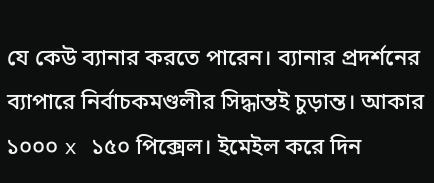যে কেউ ব্যানার করতে পারেন। ব্যানার প্রদর্শনের ব্যাপারে নির্বাচকমণ্ডলীর সিদ্ধান্তই চুড়ান্ত। আকার ১০০০ x ১৫০ পিক্সেল। ইমেইল করে দিন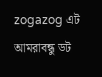zogazog এট আমরাবন্ধু ডট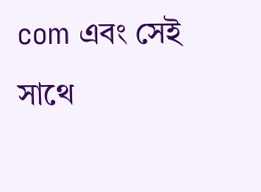com এবং সেই সাথে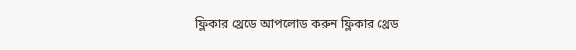ফ্লিকার থ্রেডে আপলোড করুন ফ্লিকার থ্রেড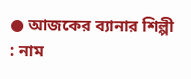● আজকের ব্যানার শিল্পী : নাম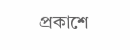প্রকাশে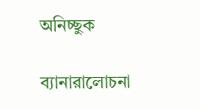অনিচ্ছুক

ব্যানারালোচনা